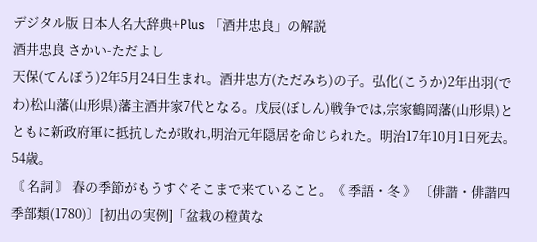デジタル版 日本人名大辞典+Plus 「酒井忠良」の解説
酒井忠良 さかい-ただよし
天保(てんぽう)2年5月24日生まれ。酒井忠方(ただみち)の子。弘化(こうか)2年出羽(でわ)松山藩(山形県)藩主酒井家7代となる。戊辰(ぼしん)戦争では,宗家鶴岡藩(山形県)とともに新政府軍に抵抗したが敗れ,明治元年隠居を命じられた。明治17年10月1日死去。54歳。
〘 名詞 〙 春の季節がもうすぐそこまで来ていること。《 季語・冬 》 〔俳諧・俳諧四季部類(1780)〕[初出の実例]「盆栽の橙黄な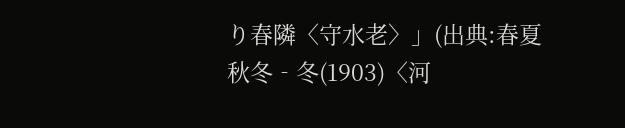り春隣〈守水老〉」(出典:春夏秋冬‐冬(1903)〈河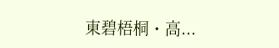東碧梧桐・高...